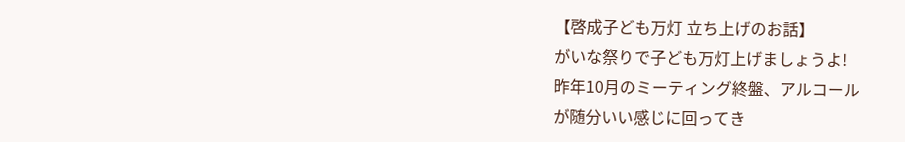【啓成子ども万灯 立ち上げのお話】
がいな祭りで子ども万灯上げましょうよ!
昨年10月のミーティング終盤、アルコール
が随分いい感じに回ってき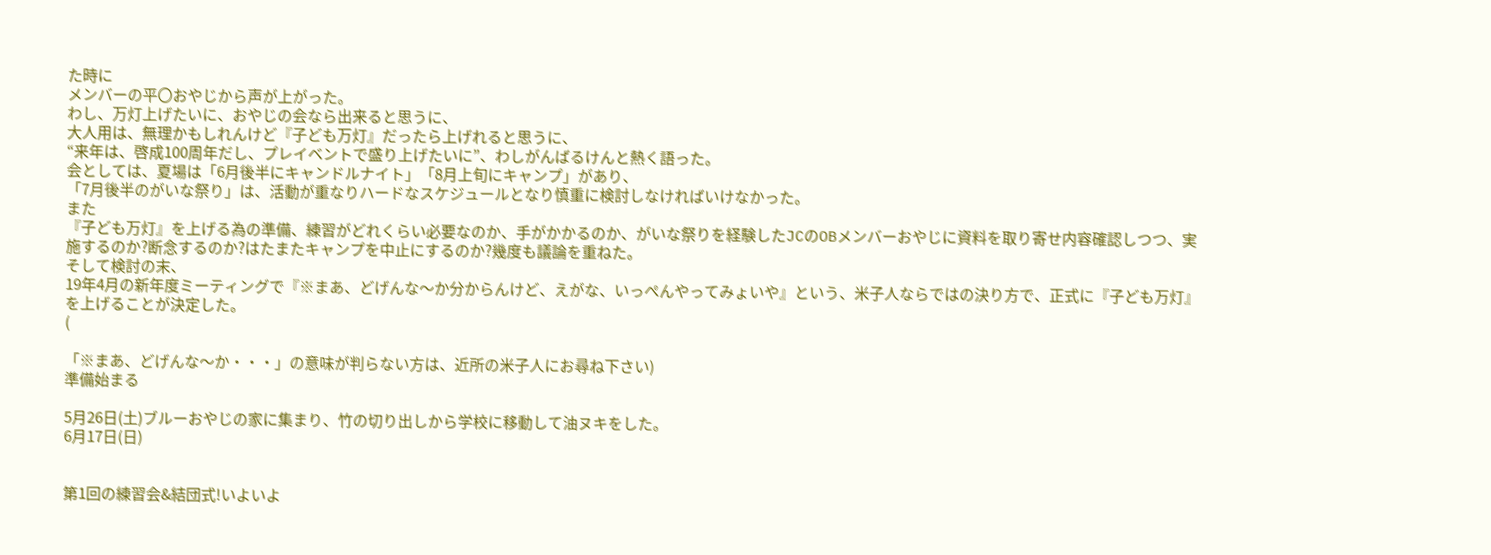た時に
メンバーの平〇おやじから声が上がった。
わし、万灯上げたいに、おやじの会なら出来ると思うに、
大人用は、無理かもしれんけど『子ども万灯』だったら上げれると思うに、
“来年は、啓成100周年だし、プレイベントで盛り上げたいに”、わしがんばるけんと熱く語った。
会としては、夏場は「6月後半にキャンドルナイト」「8月上旬にキャンプ」があり、
「7月後半のがいな祭り」は、活動が重なりハードなスケジュールとなり慎重に検討しなければいけなかった。
また
『子ども万灯』を上げる為の準備、練習がどれくらい必要なのか、手がかかるのか、がいな祭りを経験したJCのOBメンバーおやじに資料を取り寄せ内容確認しつつ、実施するのか?断念するのか?はたまたキャンプを中止にするのか?幾度も議論を重ねた。
そして検討の末、
19年4月の新年度ミーティングで『※まあ、どげんな〜か分からんけど、えがな、いっぺんやってみょいや』という、米子人ならではの決り方で、正式に『子ども万灯』を上げることが決定した。
(

「※まあ、どげんな〜か・・・」の意味が判らない方は、近所の米子人にお尋ね下さい)
準備始まる

5月26日(土)ブルーおやじの家に集まり、竹の切り出しから学校に移動して油ヌキをした。
6月17日(日)


第1回の練習会&結団式!いよいよ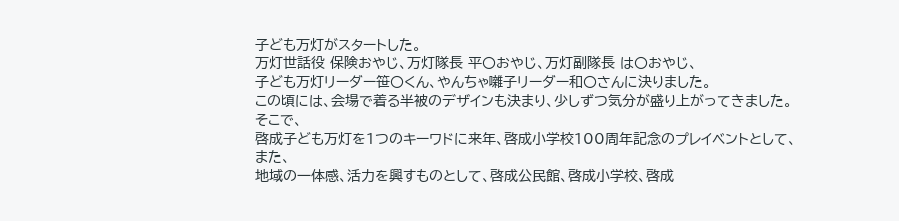子ども万灯がスタートした。
万灯世話役 保険おやじ、万灯隊長 平〇おやじ、万灯副隊長 は〇おやじ、
子ども万灯リーダー笹〇くん、やんちゃ囃子リーダー和〇さんに決りました。
この頃には、会場で着る半被のデザインも決まり、少しずつ気分が盛り上がってきました。
そこで、
啓成子ども万灯を1つのキーワドに来年、啓成小学校100周年記念のプレイベントとして、
また、
地域の一体感、活力を興すものとして、啓成公民館、啓成小学校、啓成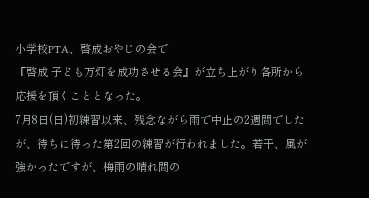小学校PTA、啓成おやじの会で
『啓成 子ども万灯を成功させる会』が立ち上がり各所から応援を頂くこととなった。
7月8日(日)初練習以来、残念ながら雨で中止の2週間でしたが、待ちに待った第2回の練習が行われました。若干、風が強かったですが、梅雨の晴れ間の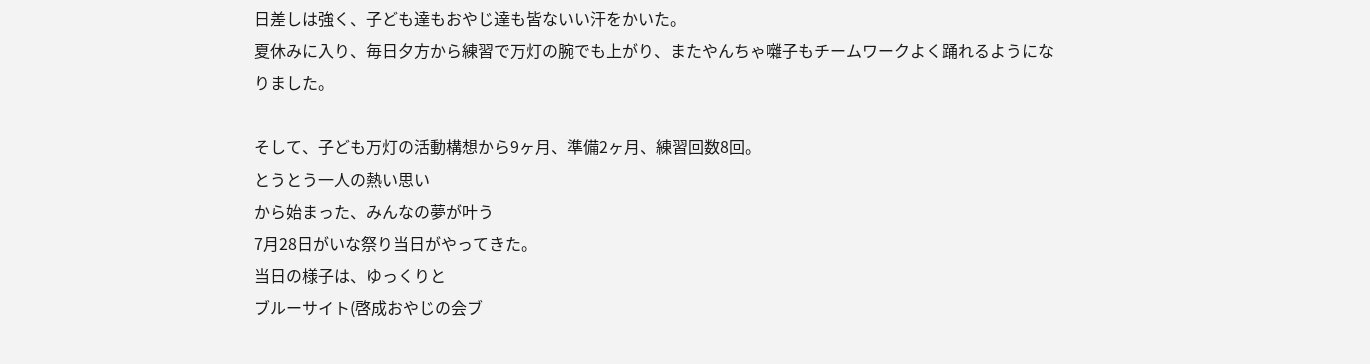日差しは強く、子ども達もおやじ達も皆ないい汗をかいた。
夏休みに入り、毎日夕方から練習で万灯の腕でも上がり、またやんちゃ囃子もチームワークよく踊れるようになりました。

そして、子ども万灯の活動構想から9ヶ月、準備2ヶ月、練習回数8回。
とうとう一人の熱い思い
から始まった、みんなの夢が叶う
7月28日がいな祭り当日がやってきた。
当日の様子は、ゆっくりと
ブルーサイト(啓成おやじの会ブ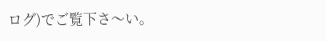ログ)でご覧下さ〜い。